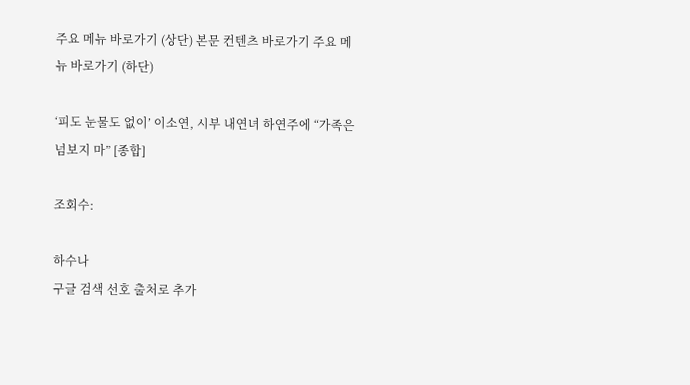주요 메뉴 바로가기 (상단) 본문 컨텐츠 바로가기 주요 메뉴 바로가기 (하단)

‘피도 눈물도 없이’ 이소연, 시부 내연녀 하연주에 “가족은 넘보지 마” [종합]

조회수:

하수나
구글 검색 선호 출처로 추가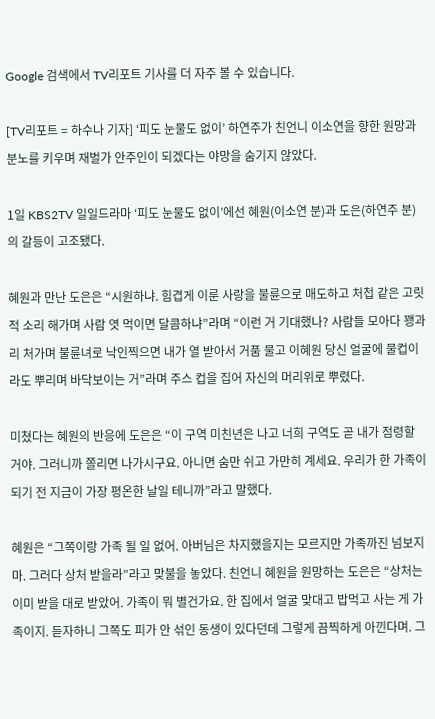Google 검색에서 TV리포트 기사를 더 자주 볼 수 있습니다.

[TV리포트 = 하수나 기자] ‘피도 눈물도 없이’ 하연주가 친언니 이소연을 향한 원망과 분노를 키우며 재벌가 안주인이 되겠다는 야망을 숨기지 않았다.

1일 KBS2TV 일일드라마 ‘피도 눈물도 없이’에선 혜원(이소연 분)과 도은(하연주 분)의 갈등이 고조됐다.

혜원과 만난 도은은 “시원하냐. 힘겹게 이룬 사랑을 불륜으로 매도하고 처첩 같은 고릿적 소리 해가며 사람 엿 먹이면 달콤하냐”라며 “이런 거 기대했나? 사람들 모아다 꽹과리 처가며 불륜녀로 낙인찍으면 내가 열 받아서 거품 물고 이혜원 당신 얼굴에 물컵이라도 뿌리며 바닥보이는 거”라며 주스 컵을 집어 자신의 머리위로 뿌렸다.

미쳤다는 혜원의 반응에 도은은 “이 구역 미친년은 나고 너희 구역도 곧 내가 점령할 거야. 그러니까 쫄리면 나가시구요. 아니면 숨만 쉬고 가만히 계세요. 우리가 한 가족이 되기 전 지금이 가장 평온한 날일 테니까”라고 말했다.

혜원은 “그쪽이랑 가족 될 일 없어. 아버님은 차지했을지는 모르지만 가족까진 넘보지 마. 그러다 상처 받을라”라고 맞불을 놓았다. 친언니 혜원을 원망하는 도은은 “상처는 이미 받을 대로 받았어. 가족이 뭐 별건가요. 한 집에서 얼굴 맞대고 밥먹고 사는 게 가족이지. 듣자하니 그쪽도 피가 안 섞인 동생이 있다던데 그렇게 끔찍하게 아낀다며. 그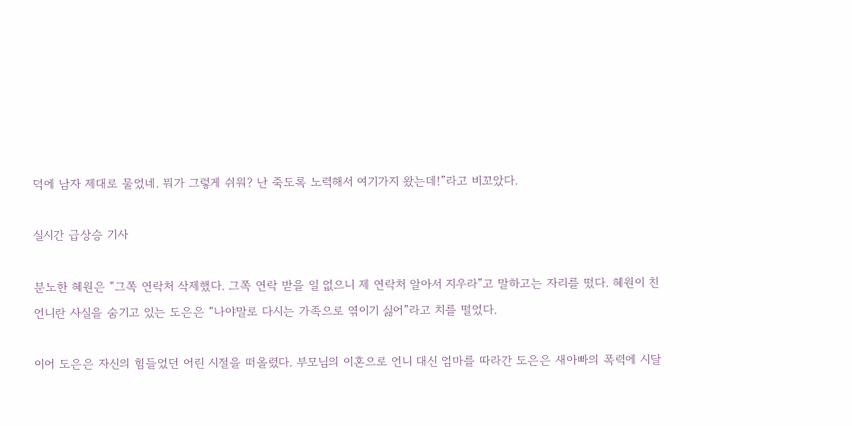덕에 남자 제대로 물었네. 뭐가 그렇게 쉬워? 난 죽도록 노력해서 여기가지 왔는데!”라고 비꼬았다.

실시간 급상승 기사

분노한 혜원은 “그쪽 연락처 삭제했다. 그쪽 연락 받을 일 없으니 제 연락처 알아서 지우라”고 말하고는 자리를 떴다. 혜원이 친언니란 사실을 숨기고 있는 도은은 “나야말로 다시는 가족으로 엮이기 싫어”라고 치를 떨었다.

이어 도은은 자신의 힘들었던 어린 시절을 떠올렸다. 부모님의 이혼으로 언니 대신 엄마를 따라간 도은은 새아빠의 폭력에 시달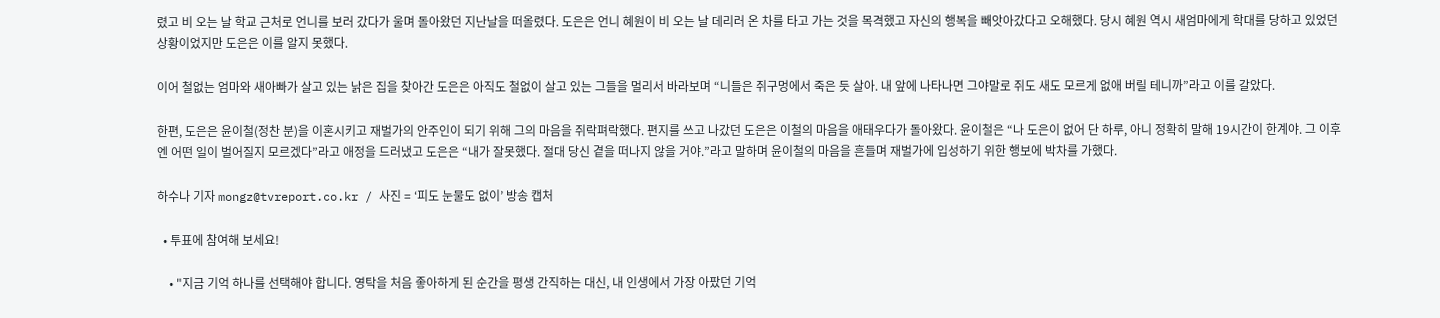렸고 비 오는 날 학교 근처로 언니를 보러 갔다가 울며 돌아왔던 지난날을 떠올렸다. 도은은 언니 혜원이 비 오는 날 데리러 온 차를 타고 가는 것을 목격했고 자신의 행복을 빼앗아갔다고 오해했다. 당시 혜원 역시 새엄마에게 학대를 당하고 있었던 상황이었지만 도은은 이를 알지 못했다.

이어 철없는 엄마와 새아빠가 살고 있는 낡은 집을 찾아간 도은은 아직도 철없이 살고 있는 그들을 멀리서 바라보며 “니들은 쥐구멍에서 죽은 듯 살아. 내 앞에 나타나면 그야말로 쥐도 새도 모르게 없애 버릴 테니까”라고 이를 갈았다.

한편, 도은은 윤이철(정찬 분)을 이혼시키고 재벌가의 안주인이 되기 위해 그의 마음을 쥐락펴락했다. 편지를 쓰고 나갔던 도은은 이철의 마음을 애태우다가 돌아왔다. 윤이철은 “나 도은이 없어 단 하루, 아니 정확히 말해 19시간이 한계야. 그 이후엔 어떤 일이 벌어질지 모르겠다”라고 애정을 드러냈고 도은은 “내가 잘못했다. 절대 당신 곁을 떠나지 않을 거야.”라고 말하며 윤이철의 마음을 흔들며 재벌가에 입성하기 위한 행보에 박차를 가했다.

하수나 기자 mongz@tvreport.co.kr / 사진 = ‘피도 눈물도 없이’ 방송 캡처

  • 투표에 참여해 보세요!

    • "지금 기억 하나를 선택해야 합니다. 영탁을 처음 좋아하게 된 순간을 평생 간직하는 대신, 내 인생에서 가장 아팠던 기억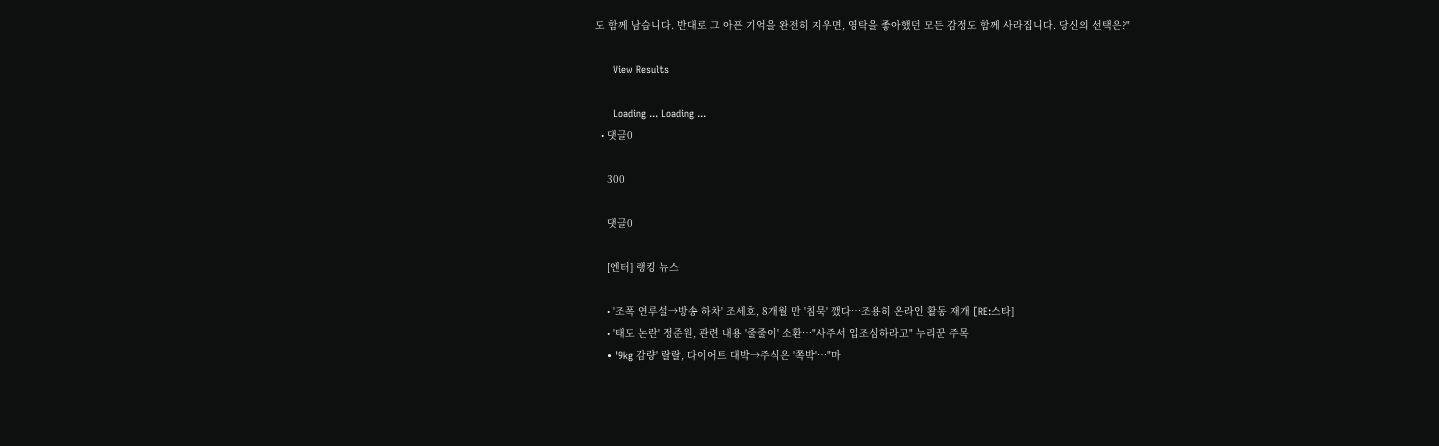도 함께 남습니다. 반대로 그 아픈 기억을 완전히 지우면, 영탁을 좋아했던 모든 감정도 함께 사라집니다. 당신의 선택은?"

      View Results

      Loading ... Loading ...
  • 댓글0

    300

    댓글0

    [엔터] 랭킹 뉴스

    • '조폭 연루설→방송 하차' 조세호, 8개월 만 '침묵' 깼다…조용히 온라인 활동 재개 [RE:스타]
    • '태도 논란' 정준원, 관련 내용 '줄줄이' 소환…"사주서 입조심하라고" 누리꾼 주목
    • '9kg 감량' 랄랄, 다이어트 대박→주식은 '쪽박'…"마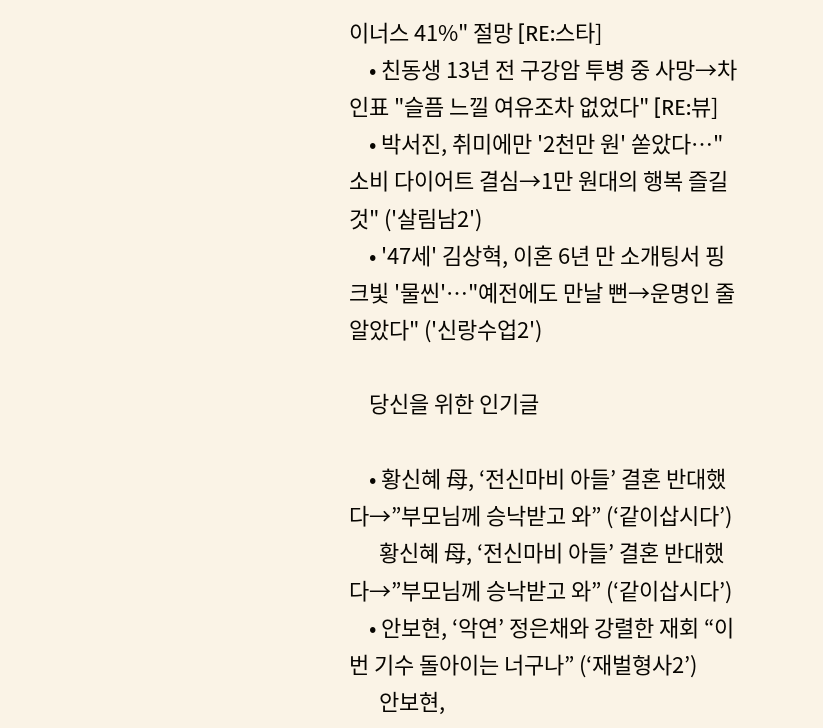이너스 41%" 절망 [RE:스타]
    • 친동생 13년 전 구강암 투병 중 사망→차인표 "슬픔 느낄 여유조차 없었다" [RE:뷰]
    • 박서진, 취미에만 '2천만 원' 쏟았다…"소비 다이어트 결심→1만 원대의 행복 즐길 것" ('살림남2')
    • '47세' 김상혁, 이혼 6년 만 소개팅서 핑크빛 '물씬'…"예전에도 만날 뻔→운명인 줄 알았다" ('신랑수업2')

    당신을 위한 인기글

    • 황신혜 母, ‘전신마비 아들’ 결혼 반대했다→”부모님께 승낙받고 와” (‘같이삽시다’)
      황신혜 母, ‘전신마비 아들’ 결혼 반대했다→”부모님께 승낙받고 와” (‘같이삽시다’)
    • 안보현, ‘악연’ 정은채와 강렬한 재회 “이번 기수 돌아이는 너구나” (‘재벌형사2’)
      안보현,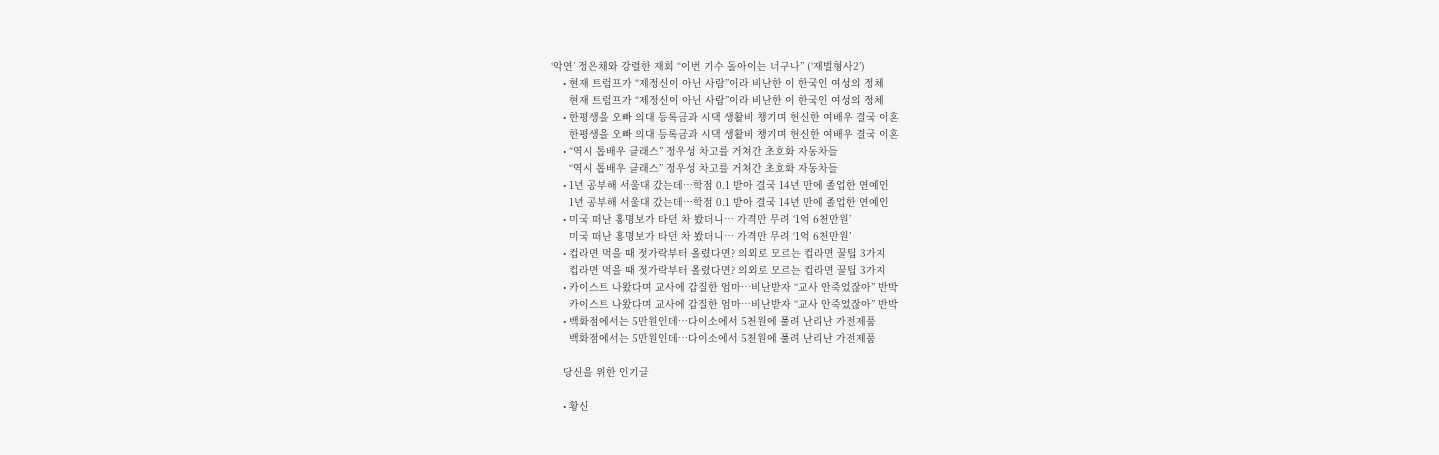‘악연’ 정은채와 강렬한 재회 “이번 기수 돌아이는 너구나” (‘재벌형사2’)
    • 현재 트럼프가 “제정신이 아닌 사람”이라 비난한 이 한국인 여성의 정체
      현재 트럼프가 “제정신이 아닌 사람”이라 비난한 이 한국인 여성의 정체
    • 한평생을 오빠 의대 등록금과 시댁 생활비 챙기며 헌신한 여배우 결국 이혼
      한평생을 오빠 의대 등록금과 시댁 생활비 챙기며 헌신한 여배우 결국 이혼
    • “역시 톱배우 클래스” 정우성 차고를 거쳐간 초호화 자동차들
      “역시 톱배우 클래스” 정우성 차고를 거쳐간 초호화 자동차들
    • 1년 공부해 서울대 갔는데…학점 0.1 받아 결국 14년 만에 졸업한 연예인
      1년 공부해 서울대 갔는데…학점 0.1 받아 결국 14년 만에 졸업한 연예인
    • 미국 떠난 홍명보가 타던 차 봤더니… 가격만 무려 ‘1억 6천만원’
      미국 떠난 홍명보가 타던 차 봤더니… 가격만 무려 ‘1억 6천만원’
    • 컵라면 먹을 때 젓가락부터 올렸다면? 의외로 모르는 컵라면 꿀팁 3가지
      컵라면 먹을 때 젓가락부터 올렸다면? 의외로 모르는 컵라면 꿀팁 3가지
    • 카이스트 나왔다며 교사에 갑질한 엄마…비난받자 “교사 안죽었잖아” 반박
      카이스트 나왔다며 교사에 갑질한 엄마…비난받자 “교사 안죽었잖아” 반박
    • 백화점에서는 5만원인데…다이소에서 5천원에 풀려 난리난 가전제품
      백화점에서는 5만원인데…다이소에서 5천원에 풀려 난리난 가전제품

    당신을 위한 인기글

    • 황신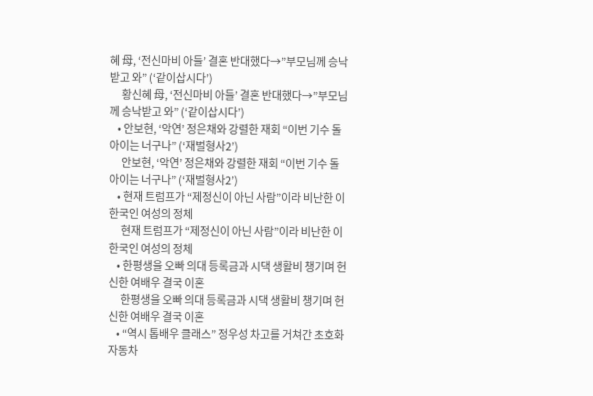혜 母, ‘전신마비 아들’ 결혼 반대했다→”부모님께 승낙받고 와” (‘같이삽시다’)
      황신혜 母, ‘전신마비 아들’ 결혼 반대했다→”부모님께 승낙받고 와” (‘같이삽시다’)
    • 안보현, ‘악연’ 정은채와 강렬한 재회 “이번 기수 돌아이는 너구나” (‘재벌형사2’)
      안보현, ‘악연’ 정은채와 강렬한 재회 “이번 기수 돌아이는 너구나” (‘재벌형사2’)
    • 현재 트럼프가 “제정신이 아닌 사람”이라 비난한 이 한국인 여성의 정체
      현재 트럼프가 “제정신이 아닌 사람”이라 비난한 이 한국인 여성의 정체
    • 한평생을 오빠 의대 등록금과 시댁 생활비 챙기며 헌신한 여배우 결국 이혼
      한평생을 오빠 의대 등록금과 시댁 생활비 챙기며 헌신한 여배우 결국 이혼
    • “역시 톱배우 클래스” 정우성 차고를 거쳐간 초호화 자동차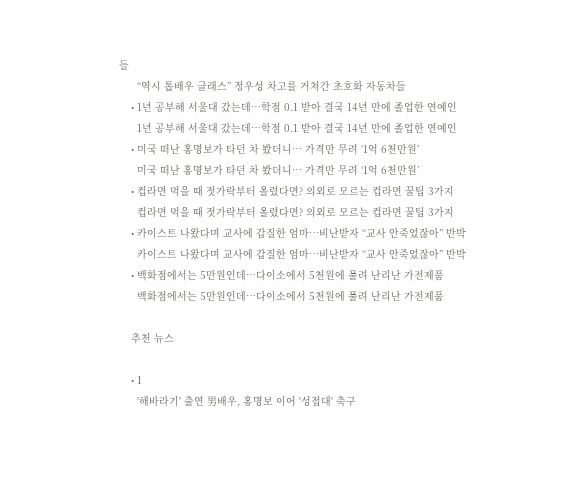들
      “역시 톱배우 클래스” 정우성 차고를 거쳐간 초호화 자동차들
    • 1년 공부해 서울대 갔는데…학점 0.1 받아 결국 14년 만에 졸업한 연예인
      1년 공부해 서울대 갔는데…학점 0.1 받아 결국 14년 만에 졸업한 연예인
    • 미국 떠난 홍명보가 타던 차 봤더니… 가격만 무려 ‘1억 6천만원’
      미국 떠난 홍명보가 타던 차 봤더니… 가격만 무려 ‘1억 6천만원’
    • 컵라면 먹을 때 젓가락부터 올렸다면? 의외로 모르는 컵라면 꿀팁 3가지
      컵라면 먹을 때 젓가락부터 올렸다면? 의외로 모르는 컵라면 꿀팁 3가지
    • 카이스트 나왔다며 교사에 갑질한 엄마…비난받자 “교사 안죽었잖아” 반박
      카이스트 나왔다며 교사에 갑질한 엄마…비난받자 “교사 안죽었잖아” 반박
    • 백화점에서는 5만원인데…다이소에서 5천원에 풀려 난리난 가전제품
      백화점에서는 5만원인데…다이소에서 5천원에 풀려 난리난 가전제품

    추천 뉴스

    • 1
      '해바라기' 출연 男배우, 홍명보 이어 '성접대' 축구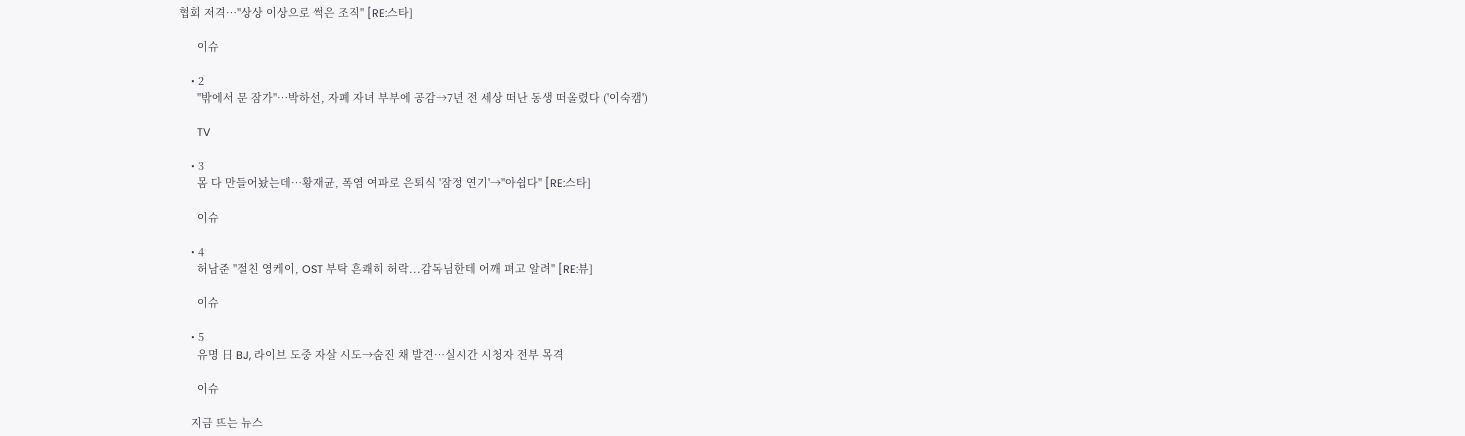협회 저격…"상상 이상으로 썩은 조직" [RE:스타]

      이슈

    • 2
      "밖에서 문 잠가"…박하선, 자폐 자녀 부부에 공감→7년 전 세상 떠난 동생 떠올렸다 ('이숙캠')

      TV

    • 3
      몸 다 만들어놨는데…황재균, 폭염 여파로 은퇴식 '잠정 연기'→"아쉽다" [RE:스타]

      이슈

    • 4
      허남준 "절친 영케이, OST 부탁 흔쾌히 허락...감독님한테 어깨 펴고 알려" [RE:뷰]

      이슈

    • 5
      유명 日 BJ, 라이브 도중 자살 시도→숨진 채 발견…실시간 시청자 전부 목격

      이슈

    지금 뜨는 뉴스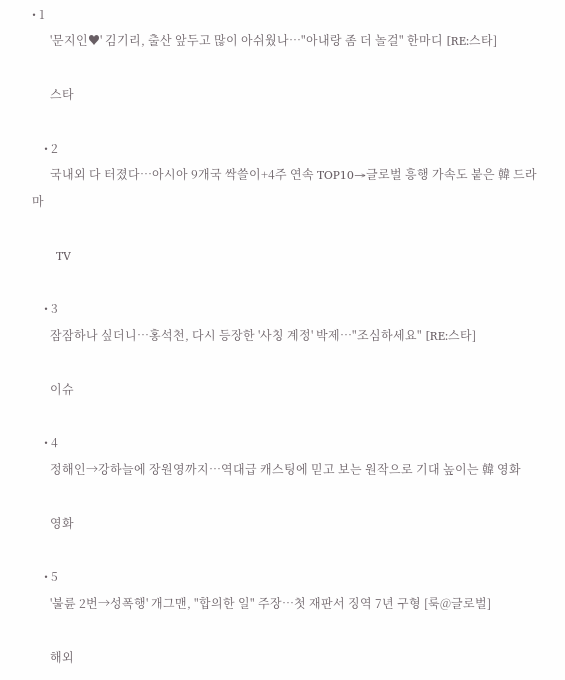• 1
      '문지인♥' 김기리, 출산 앞두고 많이 아쉬웠나…"아내랑 좀 더 놀걸" 한마디 [RE:스타]

      스타

    • 2
      국내외 다 터졌다…아시아 9개국 싹쓸이+4주 연속 TOP10→글로벌 흥행 가속도 붙은 韓 드라마

      TV

    • 3
      잠잠하나 싶더니…홍석천, 다시 등장한 '사칭 계정' 박제…"조심하세요" [RE:스타]

      이슈

    • 4
      정해인→강하늘에 장원영까지…역대급 캐스팅에 믿고 보는 원작으로 기대 높이는 韓 영화

      영화

    • 5
      '불륜 2번→성폭행' 개그맨, "합의한 일" 주장…첫 재판서 징역 7년 구형 [룩@글로벌]

      해외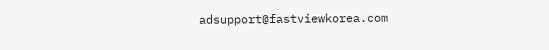adsupport@fastviewkorea.com